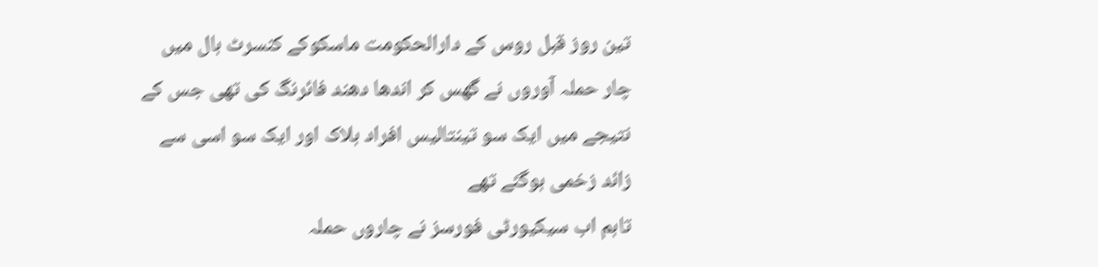تین روز قبل روس کے دارالحکومت ماسکوکے کنسرٹ ہال میں چار حملہ آوروں نے گھس کر اندھا دھند فائرنگ کی تھی جس کے نتیجے میں ایک سو تینتالیس افراد ہلاک اور ایک سو اسی سے زائد زخمی ہوگئے تھے
تاہم اب سیکیورٹی فورسز نے چاروں حملہ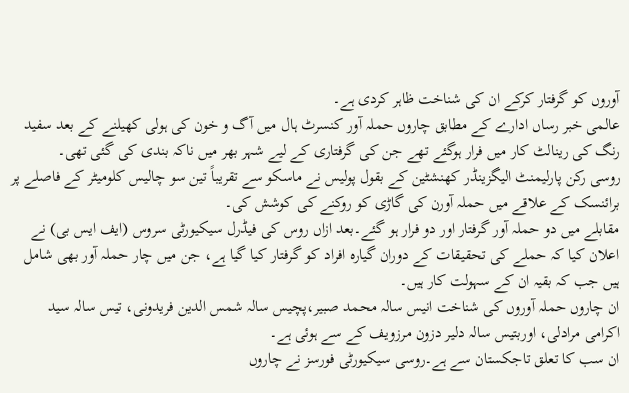آوروں کو گرفتار کرکے ان کی شناخت ظاہر کردی ہے۔
عالمی خبر رساں ادارے کے مطابق چاروں حملہ آور کنسرٹ ہال میں آگ و خون کی ہولی کھیلنے کے بعد سفید رنگ کی رینالٹ کار میں فرار ہوگئے تھے جن کی گرفتاری کے لیے شہر بھر میں ناکہ بندی کی گئی تھی۔
روسی رکن پارلیمنٹ الیگزینڈر کھنشٹین کے بقول پولیس نے ماسکو سے تقریباً تین سو چالیس کلومیٹر کے فاصلے پر برائنسک کے علاقے میں حملہ آورن کی گاڑی کو روکنے کی کوشش کی۔
مقابلے میں دو حملہ آور گرفتار اور دو فرار ہو گئے۔بعد ازاں روس کی فیڈرل سیکیورٹی سروس (ایف ایس بی) نے اعلان کیا کہ حملے کی تحقیقات کے دوران گیارہ افراد کو گرفتار کیا گیا ہے، جن میں چار حملہ آور بھی شامل ہیں جب کہ بقیہ ان کے سہولت کار ہیں۔
ان چاروں حملہ آوروں کی شناخت انیس سالہ محمد صبیر،پچیس سالہ شمس الدین فریدونی، تیس سالہ سید اکرامی مرادلی، اوربتیس سالہ دلیر دزون مرزویف کے سے ہوئی ہے۔
ان سب کا تعلق تاجکستان سے ہے۔روسی سیکیورٹی فورسز نے چاروں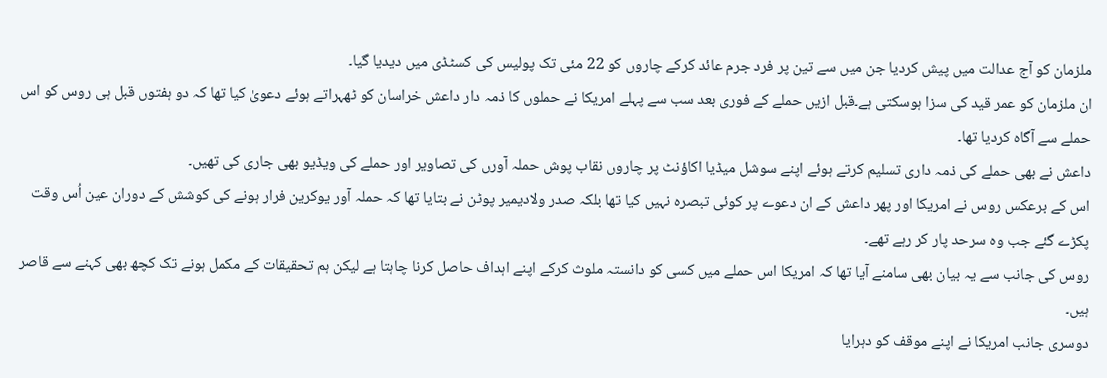ملزمان کو آج عدالت میں پیش کردیا جن میں سے تین پر فرد جرم عائد کرکے چاروں کو 22 مئی تک پولیس کی کسٹڈی میں دیدیا گیا۔
ان ملزمان کو عمر قید کی سزا ہوسکتی ہے۔قبل ازیں حملے کے فوری بعد سب سے پہلے امریکا نے حملوں کا ذمہ دار داعش خراسان کو ٹھہراتے ہوئے دعویٰ کیا تھا کہ دو ہفتوں قبل ہی روس کو اس حملے سے آگاہ کردیا تھا۔
داعش نے بھی حملے کی ذمہ داری تسلیم کرتے ہوئے اپنے سوشل میڈیا اکاؤنٹ پر چاروں نقاب پوش حملہ آورں کی تصاویر اور حملے کی ویڈیو بھی جاری کی تھیں۔
اس کے برعکس روس نے امریکا اور پھر داعش کے ان دعوے پر کوئی تبصرہ نہیں کیا تھا بلکہ صدر ولادیمیر پوٹن نے بتایا تھا کہ حملہ آور یوکرین فرار ہونے کی کوشش کے دوران عین اُس وقت پکڑے گئے جب وہ سرحد پار کر رہے تھے۔
روس کی جانب سے یہ بیان بھی سامنے آیا تھا کہ امریکا اس حملے میں کسی کو دانستہ ملوث کرکے اپنے اہداف حاصل کرنا چاہتا ہے لیکن ہم تحقیقات کے مکمل ہونے تک کچھ بھی کہنے سے قاصر ہیں۔
دوسری جانب امریکا نے اپنے موقف کو دہرایا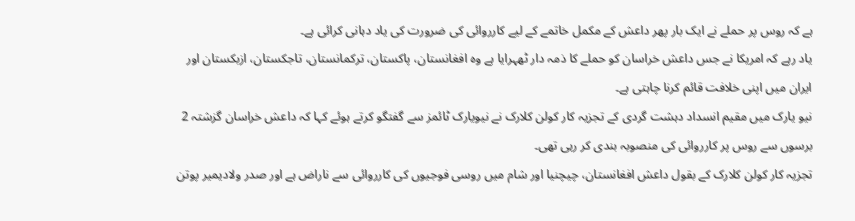ہے کہ روس پر حملے نے ایک بار پھر داعش کے مکمل خاتمے کے لیے کارروائی کی ضرورت کی یاد دہانی کرائی ہے۔
یاد رہے کہ امریکا نے جس داعش خراسان کو حملے کا ذمہ دار ٹھہرایا ہے وہ افغانستان، پاکستان، ترکمانستان، تاجکستان، ازبکستان اور ایران میں اپنی خلافت قائم کرنا چاہتی ہے۔
نیو یارک میں مقیم انسداد دہشت گردی کے تجزیہ کار کولن کلارک نے نیویارک ٹائمز سے گفتگو کرتے ہوئے کہا کہ داعش خراسان گزشتہ 2 برسوں سے روس پر کارروائی کی منصوبہ بندی کر رہی تھی۔
تجزیہ کار کولن کلارک کے بقول داعش افغانستان، چیچنیا اور شام میں روسی فوجیوں کی کارروائی سے ناراض ہے اور صدر ولادیمیر پوتن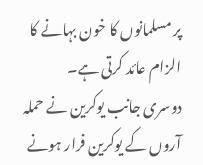پر مسلمانوں کا خون بہانے کا الزام عائد کرتی ہے۔
دوسری جانب یوکرین نے حملہ آروں کے یوکرین فرار ہونے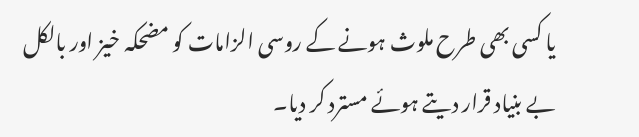یا کسی بھی طرح ملوث ہونے کے روسی الزامات کو مضحکہ خیز اور بالکل بے بنیاد قرار دیتے ہوئے مسترد کر دیا۔